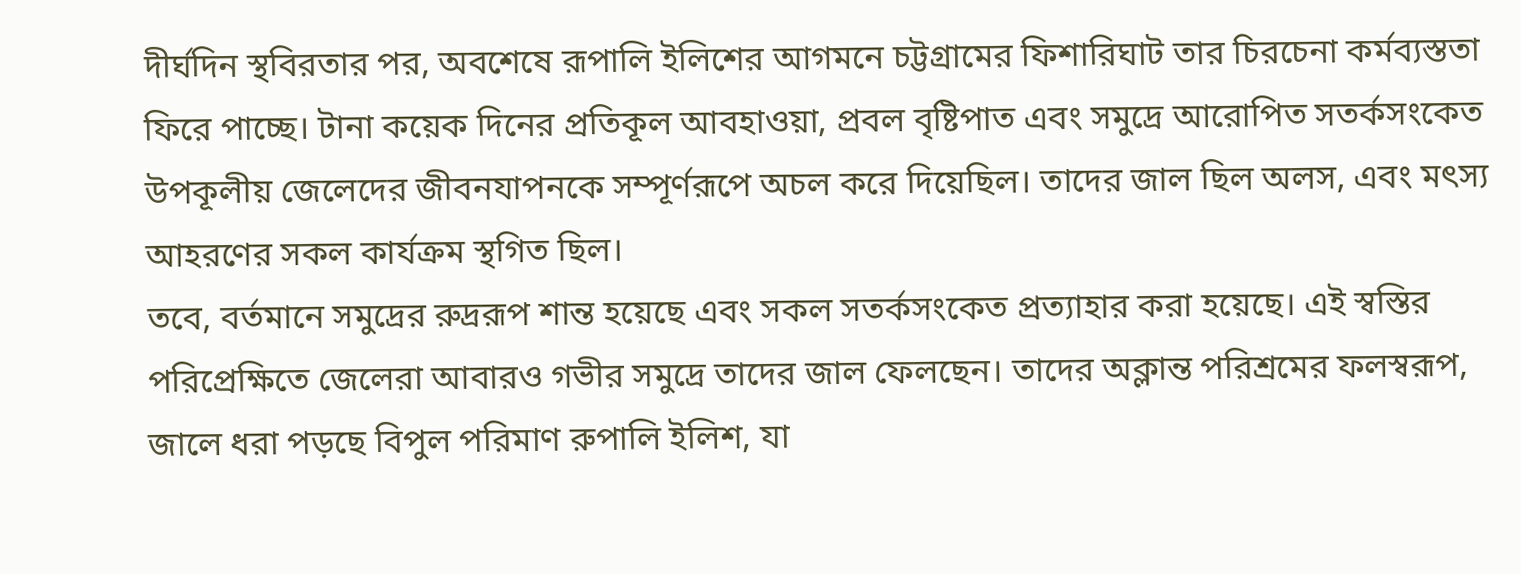দীর্ঘদিন স্থবিরতার পর, অবশেষে রূপালি ইলিশের আগমনে চট্টগ্রামের ফিশারিঘাট তার চিরচেনা কর্মব্যস্ততা ফিরে পাচ্ছে। টানা কয়েক দিনের প্রতিকূল আবহাওয়া, প্রবল বৃষ্টিপাত এবং সমুদ্রে আরোপিত সতর্কসংকেত উপকূলীয় জেলেদের জীবনযাপনকে সম্পূর্ণরূপে অচল করে দিয়েছিল। তাদের জাল ছিল অলস, এবং মৎস্য আহরণের সকল কার্যক্রম স্থগিত ছিল।
তবে, বর্তমানে সমুদ্রের রুদ্ররূপ শান্ত হয়েছে এবং সকল সতর্কসংকেত প্রত্যাহার করা হয়েছে। এই স্বস্তির পরিপ্রেক্ষিতে জেলেরা আবারও গভীর সমুদ্রে তাদের জাল ফেলছেন। তাদের অক্লান্ত পরিশ্রমের ফলস্বরূপ, জালে ধরা পড়ছে বিপুল পরিমাণ রুপালি ইলিশ, যা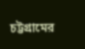চট্টগ্রামের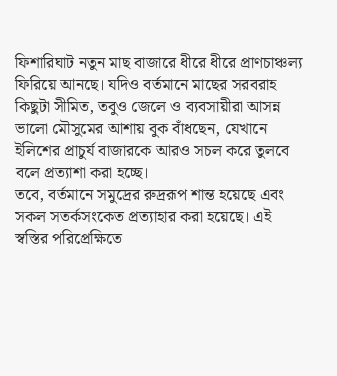ফিশারিঘাট নতুন মাছ বাজারে ধীরে ধীরে প্রাণচাঞ্চল্য ফিরিয়ে আনছে। যদিও বর্তমানে মাছের সরবরাহ কিছুটা সীমিত, তবুও জেলে ও ব্যবসায়ীরা আসন্ন ভালো মৌসুমের আশায় বুক বাঁধছেন, যেখানে ইলিশের প্রাচুর্য বাজারকে আরও সচল করে তুলবে বলে প্রত্যাশা করা হচ্ছে।
তবে, বর্তমানে সমুদ্রের রুদ্ররূপ শান্ত হয়েছে এবং সকল সতর্কসংকেত প্রত্যাহার করা হয়েছে। এই স্বস্তির পরিপ্রেক্ষিতে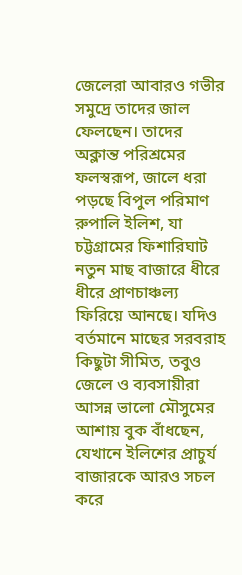জেলেরা আবারও গভীর সমুদ্রে তাদের জাল ফেলছেন। তাদের অক্লান্ত পরিশ্রমের ফলস্বরূপ, জালে ধরা পড়ছে বিপুল পরিমাণ রুপালি ইলিশ, যা চট্টগ্রামের ফিশারিঘাট নতুন মাছ বাজারে ধীরে ধীরে প্রাণচাঞ্চল্য ফিরিয়ে আনছে। যদিও বর্তমানে মাছের সরবরাহ কিছুটা সীমিত, তবুও জেলে ও ব্যবসায়ীরা আসন্ন ভালো মৌসুমের আশায় বুক বাঁধছেন, যেখানে ইলিশের প্রাচুর্য বাজারকে আরও সচল করে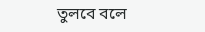তুলবে বলে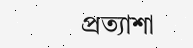প্রত্যাশা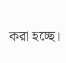করা হচ্ছে।